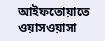আইফতোয়াতে ওয়াসওয়াসা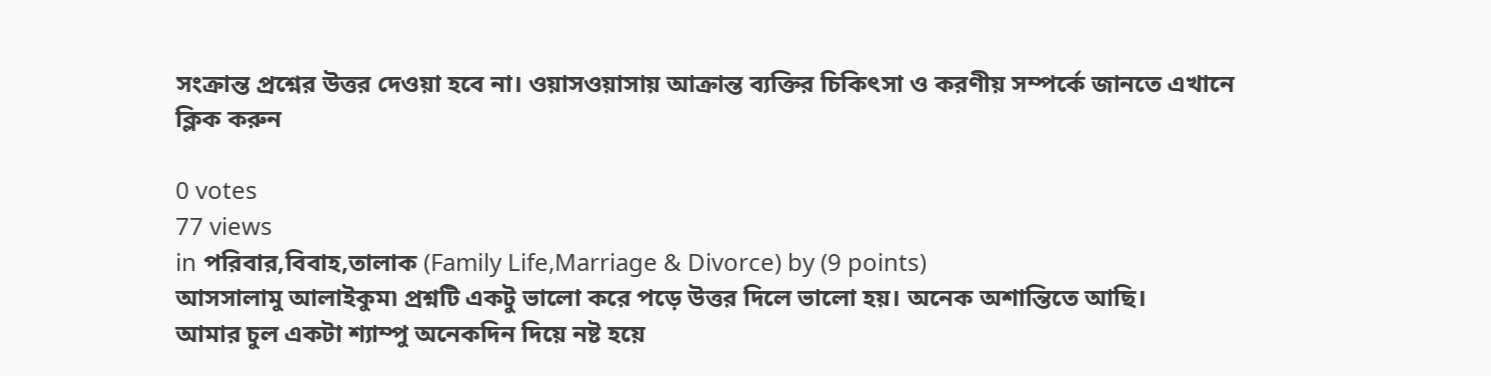সংক্রান্ত প্রশ্নের উত্তর দেওয়া হবে না। ওয়াসওয়াসায় আক্রান্ত ব্যক্তির চিকিৎসা ও করণীয় সম্পর্কে জানতে এখানে ক্লিক করুন

0 votes
77 views
in পরিবার,বিবাহ,তালাক (Family Life,Marriage & Divorce) by (9 points)
আসসালামু আলাইকুম৷ প্রশ্নটি একটু ভালো করে পড়ে উত্তর দিলে ভালো হয়। অনেক অশান্তিতে আছি।
আমার চুল একটা শ্যাম্পু অনেকদিন দিয়ে নষ্ট হয়ে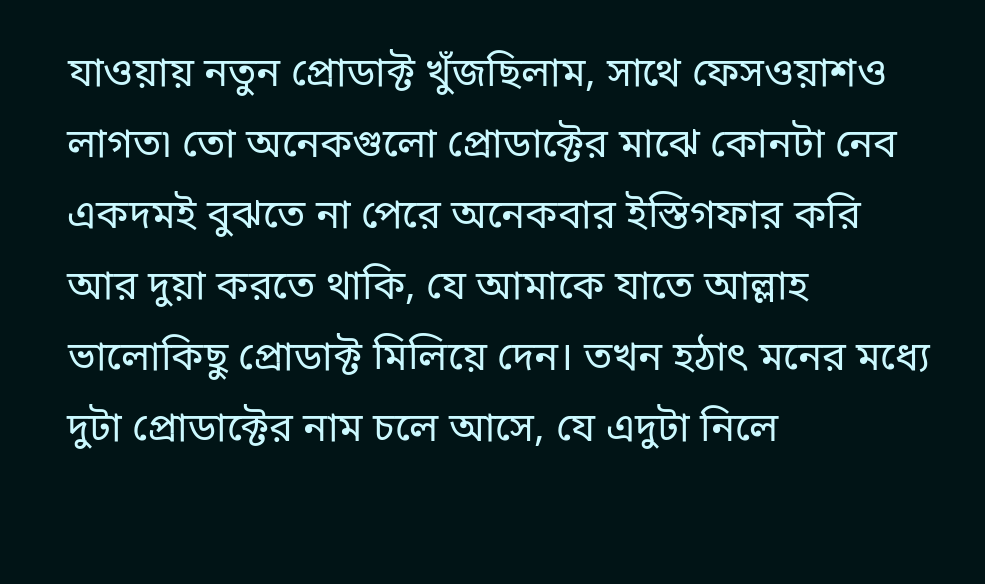যাওয়ায় নতুন প্রোডাক্ট খুঁজছিলাম, সাথে ফেসওয়াশও লাগত৷ তো অনেকগুলো প্রোডাক্টের মাঝে কোনটা নেব একদমই বুঝতে না পেরে অনেকবার ইস্তিগফার করি আর দুয়া করতে থাকি, যে আমাকে যাতে আল্লাহ ভালোকিছু প্রোডাক্ট মিলিয়ে দেন। তখন হঠাৎ মনের মধ্যে দুটা প্রোডাক্টের নাম চলে আসে, যে এদুটা নিলে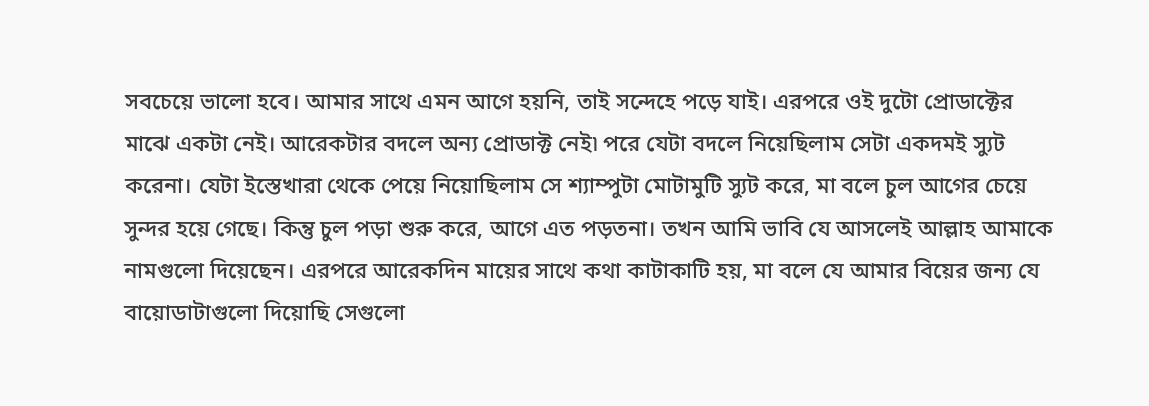সবচেয়ে ভালো হবে। আমার সাথে এমন আগে হয়নি, তাই সন্দেহে পড়ে যাই। এরপরে ওই দুটো প্রোডাক্টের মাঝে একটা নেই। আরেকটার বদলে অন্য প্রোডাক্ট নেই৷ পরে যেটা বদলে নিয়েছিলাম সেটা একদমই স্যুট করেনা। যেটা ইস্তেখারা থেকে পেয়ে নিয়োছিলাম সে শ্যাম্পুটা মোটামুটি স্যুট করে, মা বলে চুল আগের চেয়ে সুন্দর হয়ে গেছে। কিন্তু চুল পড়া শুরু করে, আগে এত পড়তনা। তখন আমি ভাবি যে আসলেই আল্লাহ আমাকে নামগুলো দিয়েছেন। এরপরে আরেকদিন মায়ের সাথে কথা কাটাকাটি হয়, মা বলে যে আমার বিয়ের জন্য যে বায়োডাটাগুলো দিয়োছি সেগুলো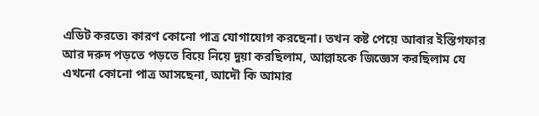এডিট করতে৷ কারণ কোনো পাত্র যোগাযোগ করছেনা। তখন কষ্ট পেয়ে আবার ইস্তিগফার আর দরুদ পড়তে পড়তে বিয়ে নিয়ে দুয়া করছিলাম, আল্লাহকে জিজ্ঞেস করছিলাম যে এখনো কোনো পাত্র আসছেনা, আদৌ কি আমার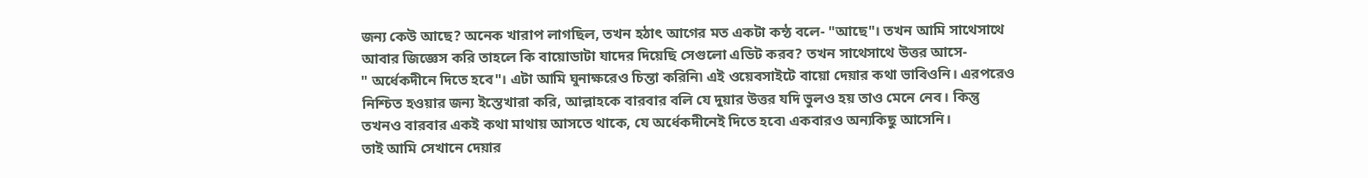জন্য কেউ আছে? অনেক খারাপ লাগছিল, তখন হঠাৎ আগের মত একটা কন্ঠ বলে- "আছে"। তখন আমি সাথেসাথে আবার জিজ্ঞেস করি তাহলে কি বায়োডাটা যাদের দিয়েছি সেগুলো এডিট করব? তখন সাথেসাথে উত্তর আসে-
" অর্ধেকদীনে দিতে হবে"। এটা আমি ঘুনাক্ষরেও চিন্তা করিনি৷ এই ওয়েবসাইটে বায়ো দেয়ার কথা ভাবিওনি। এরপরেও নিশ্চিত হওয়ার জন্য ইস্তেখারা করি, আল্লাহকে বারবার বলি যে দুয়ার উত্তর যদি ভুলও হয় তাও মেনে নেব। কিন্তু তখনও বারবার একই কথা মাথায় আসতে থাকে, যে অর্ধেকদীনেই দিতে হবে৷ একবারও অন্যকিছু আসেনি।
তাই আমি সেখানে দেয়ার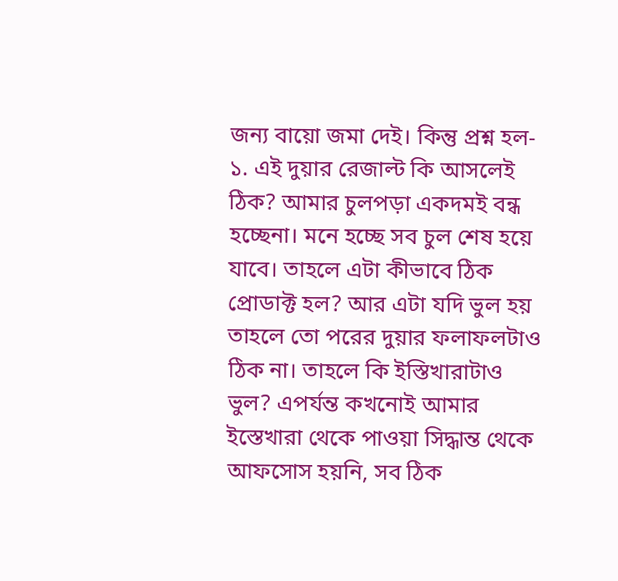জন্য বায়ো জমা দেই। কিন্তু প্রশ্ন হল-
১. এই দুয়ার রেজাল্ট কি আসলেই ঠিক? আমার চুলপড়া একদমই বন্ধ হচ্ছেনা। মনে হচ্ছে সব চুল শেষ হয়ে যাবে। তাহলে এটা কীভাবে ঠিক প্রোডাক্ট হল? আর এটা যদি ভুল হয় তাহলে তো পরের দুয়ার ফলাফলটাও ঠিক না। তাহলে কি ইস্তিখারাটাও ভুল? এপর্যন্ত কখনোই আমার ইস্তেখারা থেকে পাওয়া সিদ্ধান্ত থেকে আফসোস হয়নি, সব ঠিক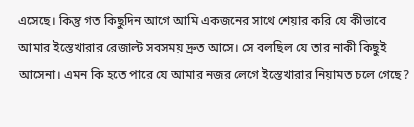এসেছে। কিন্তু গত কিছুদিন আগে আমি একজনের সাথে শেয়ার করি যে কীভাবে আমার ইস্তেখারার রেজাল্ট সবসময় দ্রুত আসে। সে বলছিল যে তার নাকী কিছুই আসেনা। এমন কি হতে পারে যে আমার নজর লেগে ইস্তেখারার নিয়ামত চলে গেছে?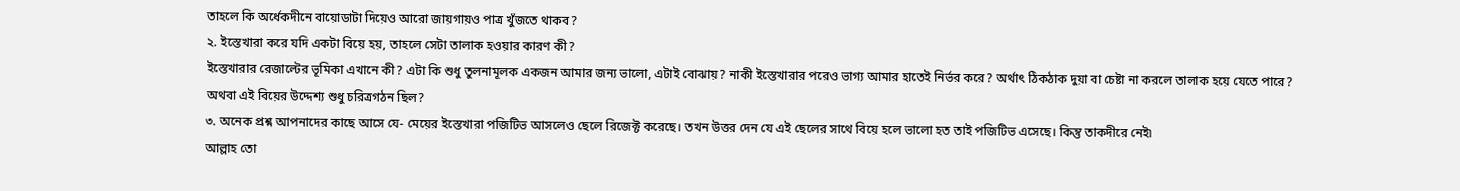তাহলে কি অর্ধেকদীনে বায়োডাটা দিয়েও আরো জায়গায়ও পাত্র খুঁজতে থাকব?
২. ইস্তেখারা করে যদি একটা বিয়ে হয়, তাহলে সেটা তালাক হওয়ার কারণ কী?
ইস্তেখারার রেজাল্টের ভূমিকা এখানে কী? এটা কি শুধু তুলনামূলক একজন আমার জন্য ভালো, এটাই বোঝায়? নাকী ইস্তেখারার পরেও ভাগ্য আমার হাতেই নির্ভর করে? অর্থাৎ ঠিকঠাক দুয়া বা চেষ্টা না করলে তালাক হয়ে যেতে পারে? অথবা এই বিয়ের উদ্দেশ্য শুধু চরিত্রগঠন ছিল?
৩. অনেক প্রশ্ন আপনাদের কাছে আসে যে- মেয়ের ইস্তেখারা পজিটিভ আসলেও ছেলে রিজেক্ট করেছে। তখন উত্তর দেন যে এই ছেলের সাথে বিয়ে হলে ভালো হত তাই পজিটিভ এসেছে। কিন্তু তাকদীরে নেই৷
আল্লাহ তো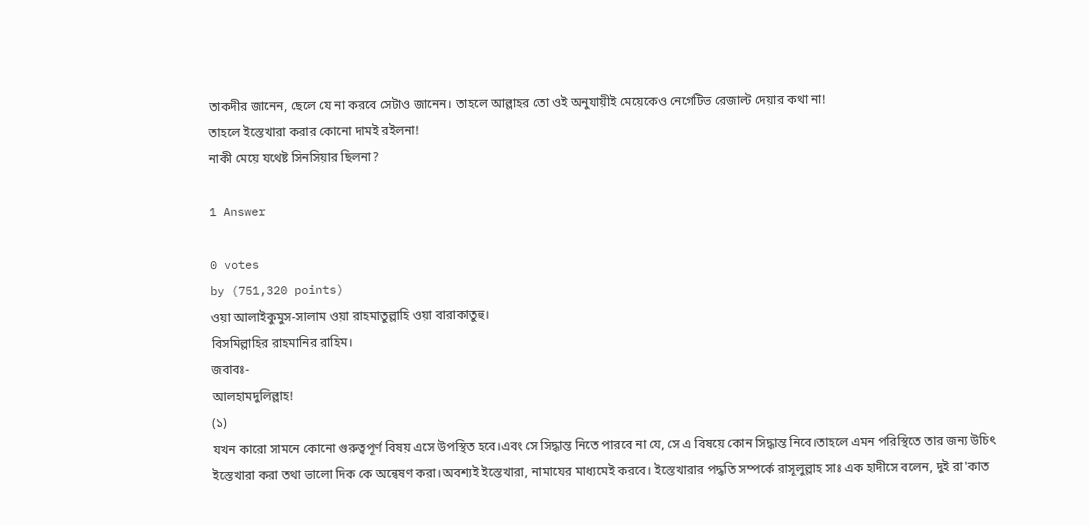তাকদীর জানেন, ছেলে যে না করবে সেটাও জানেন। তাহলে আল্লাহর তো ওই অনুযায়ীই মেয়েকেও নেগেটিভ রেজাল্ট দেয়ার কথা না!
তাহলে ইস্তেখারা করার কোনো দামই রইলনা!
নাকী মেয়ে যথেষ্ট সিনসিয়ার ছিলনা?

1 Answer

0 votes
by (751,320 points)
ওয়া আলাইকুমুস-সালাম ওয়া রাহমাতুল্লাহি ওয়া বারাকাতুহু।
বিসমিল্লাহির রাহমানির রাহিম।
জবাবঃ-
আলহামদুলিল্লাহ!
(১)
যখন কারো সামনে কোনো গুরুত্বপূর্ণ বিষয় এসে উপস্থিত হবে।এবং সে সিদ্ধান্ত নিতে পারবে না যে, সে এ বিষয়ে কোন সিদ্ধান্ত নিবে।তাহলে এমন পরিস্থিতে তার জন্য উচিৎ ইস্তেখারা করা তথা ভালো দিক কে অন্বেষণ করা।অবশ্যই ইস্তেখারা, নামাযের মাধ্যমেই করবে। ইস্তেখারার পদ্ধতি সম্পর্কে রাসূলুল্লাহ সাঃ এক হাদীসে বলেন, দুই রা'কাত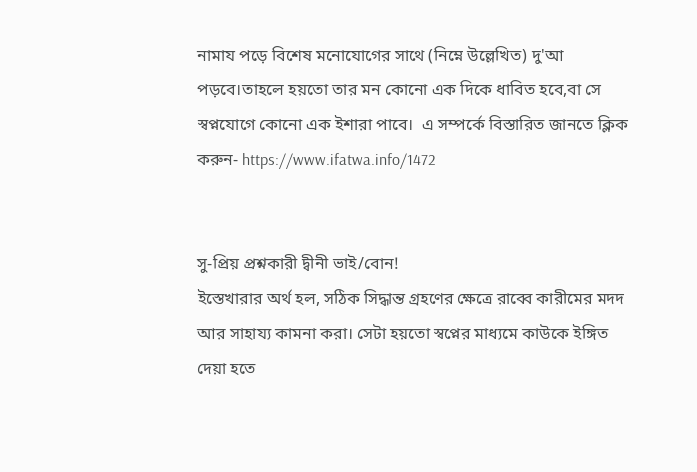নামায পড়ে বিশেষ মনোযোগের সাথে (নিম্নে উল্লেখিত) দু'আ পড়বে।তাহলে হয়তো তার মন কোনো এক দিকে ধাবিত হবে,বা সে স্বপ্নযোগে কোনো এক ইশারা পাবে।  এ সম্পর্কে বিস্তারিত জানতে ক্লিক করুন- https://www.ifatwa.info/1472


সু-প্রিয় প্রশ্নকারী দ্বীনী ভাই/বোন!
ইস্তেখারার অর্থ হল, সঠিক সিদ্ধান্ত গ্রহণের ক্ষেত্রে রাব্বে কারীমের মদদ আর সাহায্য কামনা করা। সেটা হয়তো স্বপ্নের মাধ্যমে কাউকে ইঙ্গিত দেয়া হতে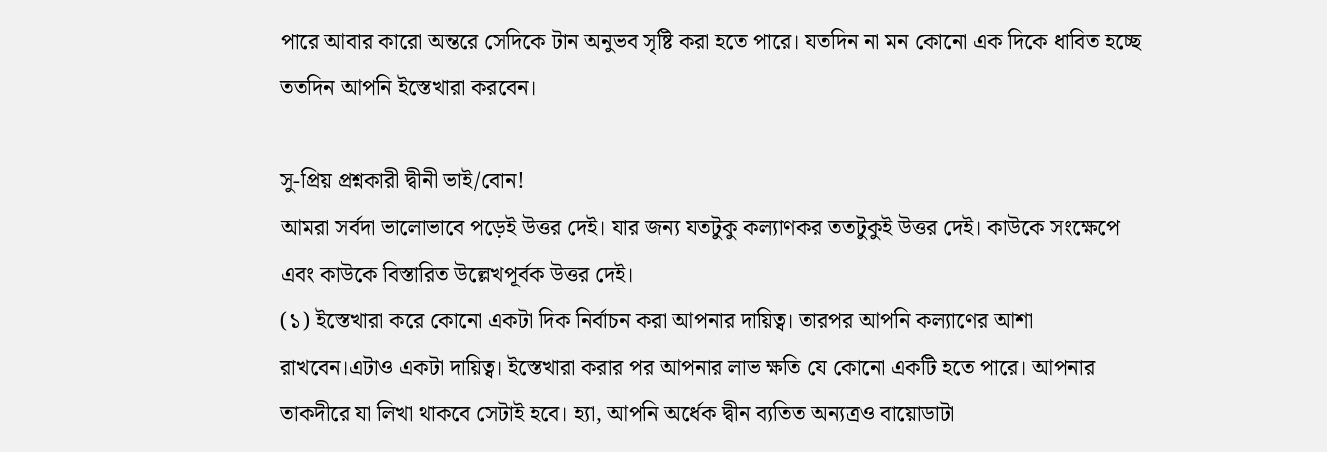পারে আবার কারো অন্তরে সেদিকে টান অনুভব সৃষ্টি করা হতে পারে। যতদিন না মন কোনো এক দিকে ধাবিত হচ্ছে ততদিন আপনি ইস্তেখারা করবেন।

সু-প্রিয় প্রশ্নকারী দ্বীনী ভাই/বোন!
আমরা সর্বদা ভালোভাবে পড়েই উত্তর দেই। যার জন্য যতটুকু কল্যাণকর ততটুকুই উত্তর দেই। কাউকে সংক্ষেপে এবং কাউকে বিস্তারিত উল্লেখপূর্বক উত্তর দেই।
(১) ইস্তেখারা করে কোনো একটা দিক নির্বাচন করা আপনার দায়িত্ব। তারপর আপনি কল্যাণের আশা রাখবেন।এটাও একটা দায়িত্ব। ইস্তেখারা করার পর আপনার লাভ ক্ষতি যে কোনো একটি হতে পারে। আপনার তাকদীরে যা লিখা থাকবে সেটাই হবে। হ্যা, আপনি অর্ধেক দ্বীন ব্যতিত অন্যত্রও বায়োডাটা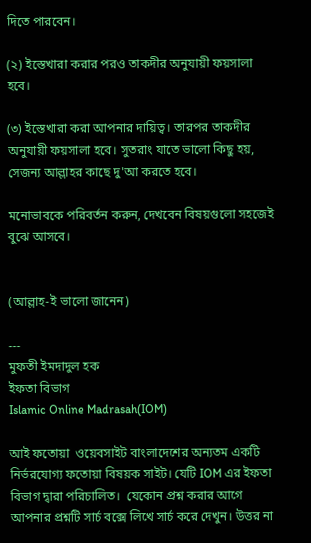দিতে পারবেন।

(২) ইস্তেখারা করার পরও তাকদীর অনুযায়ী ফয়সালা হবে।

(৩) ইস্তেখারা করা আপনার দায়িত্ব। তারপর তাকদীর অনুযায়ী ফয়সালা হবে। সুতরাং যাতে ভালো কিছু হয়, সেজন্য আল্লাহর কাছে দু'আ করতে হবে।

মনোভাবকে পরিবর্তন করুন, দেখবেন বিষয়গুলো সহজেই বুঝে আসবে।


(আল্লাহ-ই ভালো জানেন)

---
মুফতী ইমদাদুল হক
ইফতা বিভাগ
Islamic Online Madrasah(IOM)

আই ফতোয়া  ওয়েবসাইট বাংলাদেশের অন্যতম একটি নির্ভরযোগ্য ফতোয়া বিষয়ক সাইট। যেটি IOM এর ইফতা বিভাগ দ্বারা পরিচালিত।  যেকোন প্রশ্ন করার আগে আপনার প্রশ্নটি সার্চ বক্সে লিখে সার্চ করে দেখুন। উত্তর না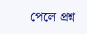পেলে প্রশ্ন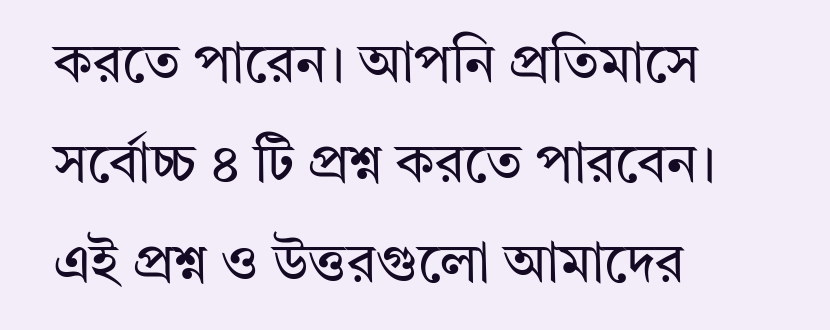করতে পারেন। আপনি প্রতিমাসে সর্বোচ্চ ৪ টি প্রশ্ন করতে পারবেন। এই প্রশ্ন ও উত্তরগুলো আমাদের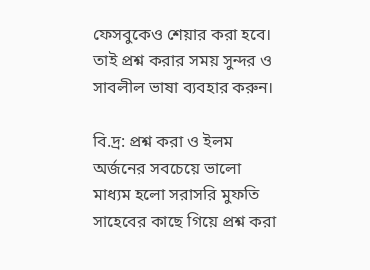ফেসবুকেও শেয়ার করা হবে। তাই প্রশ্ন করার সময় সুন্দর ও সাবলীল ভাষা ব্যবহার করুন।

বি.দ্র: প্রশ্ন করা ও ইলম অর্জনের সবচেয়ে ভালো মাধ্যম হলো সরাসরি মুফতি সাহেবের কাছে গিয়ে প্রশ্ন করা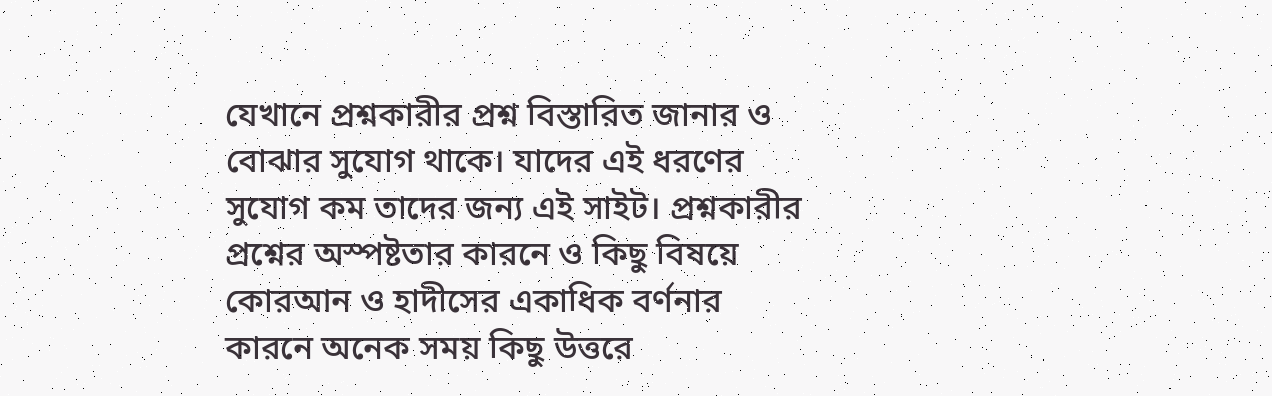যেখানে প্রশ্নকারীর প্রশ্ন বিস্তারিত জানার ও বোঝার সুযোগ থাকে। যাদের এই ধরণের সুযোগ কম তাদের জন্য এই সাইট। প্রশ্নকারীর প্রশ্নের অস্পষ্টতার কারনে ও কিছু বিষয়ে কোরআন ও হাদীসের একাধিক বর্ণনার কারনে অনেক সময় কিছু উত্তরে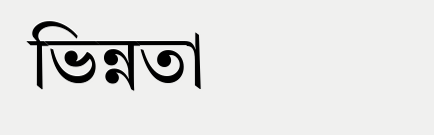ভিন্নতা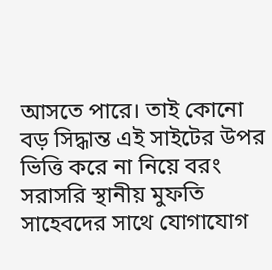আসতে পারে। তাই কোনো বড় সিদ্ধান্ত এই সাইটের উপর ভিত্তি করে না নিয়ে বরং সরাসরি স্থানীয় মুফতি সাহেবদের সাথে যোগাযোগ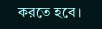করতে হবে।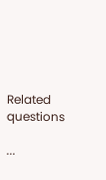Related questions

...